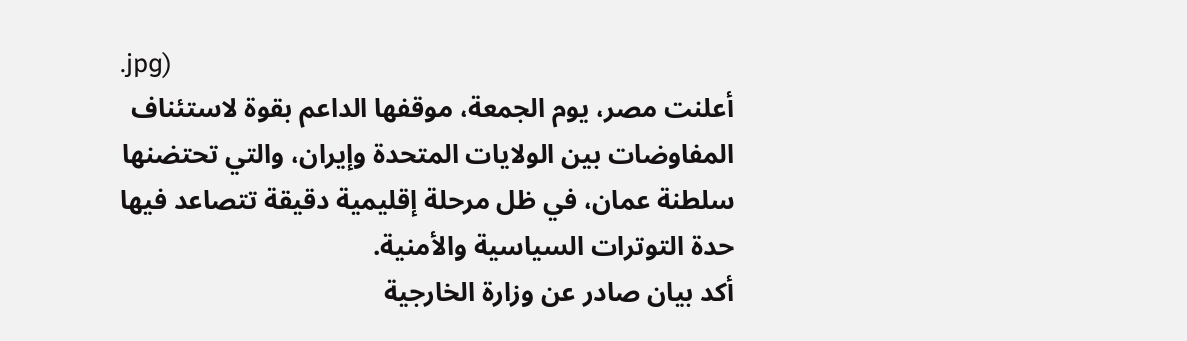.jpg)
أعلنت مصر، يوم الجمعة، موقفها الداعم بقوة لاستئناف المفاوضات بين الولايات المتحدة وإيران، والتي تحتضنها سلطنة عمان، في ظل مرحلة إقليمية دقيقة تتصاعد فيها حدة التوترات السياسية والأمنية.
أكد بيان صادر عن وزارة الخارجية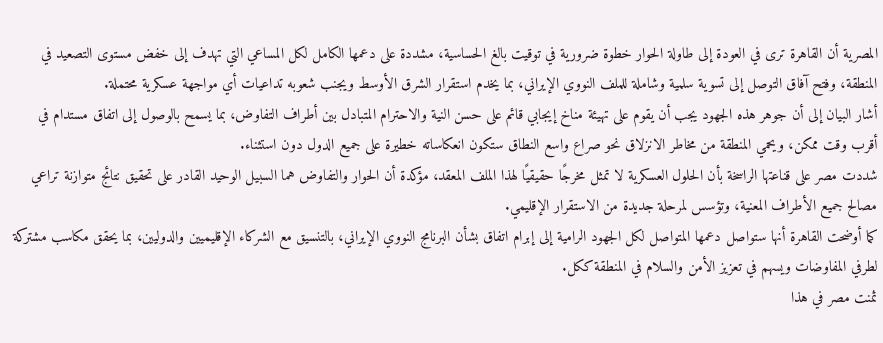المصرية أن القاهرة ترى في العودة إلى طاولة الحوار خطوة ضرورية في توقيت بالغ الحساسية، مشددة على دعمها الكامل لكل المساعي التي تهدف إلى خفض مستوى التصعيد في المنطقة، وفتح آفاق التوصل إلى تسوية سلمية وشاملة للملف النووي الإيراني، بما يخدم استقرار الشرق الأوسط ويجنب شعوبه تداعيات أي مواجهة عسكرية محتملة.
أشار البيان إلى أن جوهر هذه الجهود يجب أن يقوم على تهيئة مناخ إيجابي قائم على حسن النية والاحترام المتبادل بين أطراف التفاوض، بما يسمح بالوصول إلى اتفاق مستدام في أقرب وقت ممكن، ويحمي المنطقة من مخاطر الانزلاق نحو صراع واسع النطاق ستكون انعكاساته خطيرة على جميع الدول دون استثناء.
شددت مصر على قناعتها الراسخة بأن الحلول العسكرية لا تمثل مخرجًا حقيقيًا لهذا الملف المعقد، مؤكدة أن الحوار والتفاوض هما السبيل الوحيد القادر على تحقيق نتائج متوازنة تراعي مصالح جميع الأطراف المعنية، وتؤسس لمرحلة جديدة من الاستقرار الإقليمي.
كما أوضحت القاهرة أنها ستواصل دعمها المتواصل لكل الجهود الرامية إلى إبرام اتفاق بشأن البرنامج النووي الإيراني، بالتنسيق مع الشركاء الإقليميين والدوليين، بما يحقق مكاسب مشتركة لطرفي المفاوضات ويسهم في تعزيز الأمن والسلام في المنطقة ككل.
ثمنت مصر في هذا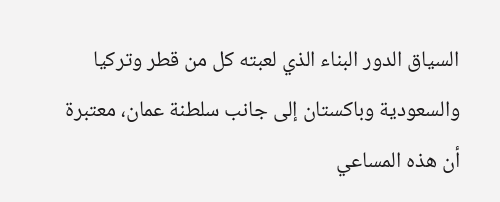السياق الدور البناء الذي لعبته كل من قطر وتركيا والسعودية وباكستان إلى جانب سلطنة عمان، معتبرة أن هذه المساعي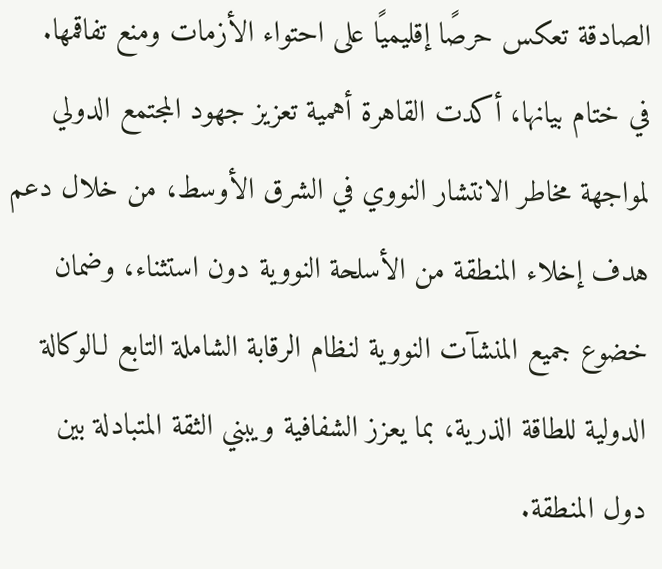الصادقة تعكس حرصًا إقليميًا على احتواء الأزمات ومنع تفاقمها.
في ختام بيانها، أكدت القاهرة أهمية تعزيز جهود المجتمع الدولي لمواجهة مخاطر الانتشار النووي في الشرق الأوسط، من خلال دعم هدف إخلاء المنطقة من الأسلحة النووية دون استثناء، وضمان خضوع جميع المنشآت النووية لنظام الرقابة الشاملة التابع لـالوكالة الدولية للطاقة الذرية، بما يعزز الشفافية ويبني الثقة المتبادلة بين دول المنطقة.